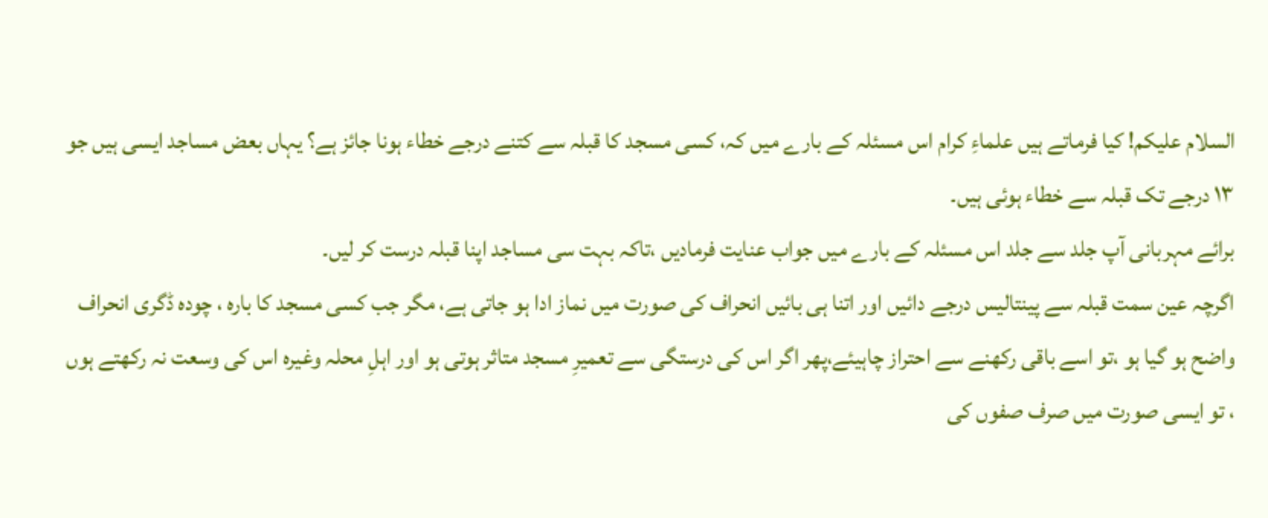السلام علیکم! کیا فرماتے ہیں علماءِ کرام اس مسئلہ کے بارے میں کہ، کسی مسجد کا قبلہ سے کتنے درجے خطاء ہونا جائز ہے؟ یہاں بعض مساجد ایسی ہیں جو ۱۳ درجے تک قبلہ سے خطاء ہوئی ہیں۔
برائے مہربانی آپ جلد سے جلد اس مسئلہ کے بارے میں جواب عنایت فرمادیں ،تاکہ بہت سی مساجد اپنا قبلہ درست کر لیں۔
اگرچہ عین سمت قبلہ سے پینتالیس درجے دائیں اور اتنا ہی بائیں انحراف کی صورت میں نماز ادا ہو جاتی ہے، مگر جب کسی مسجد کا بارہ ، چودہ ڈگری انحراف واضح ہو گیا ہو ،تو اسے باقی رکھنے سے احتراز چاہیئے،پھر اگر اس کی درستگی سے تعمیرِ مسجد متاثر ہوتی ہو اور اہلِ محلہ وغیرہ اس کی وسعت نہ رکھتے ہوں ، تو ایسی صورت میں صرف صفوں کی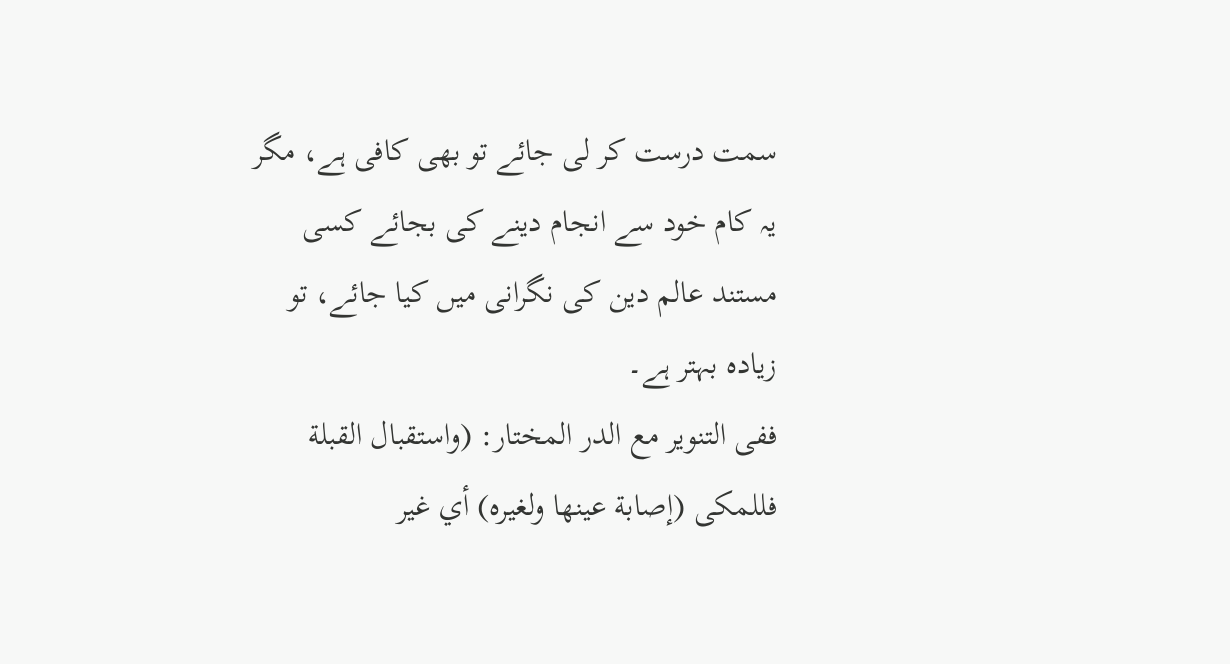سمت درست کر لی جائے تو بھی کافی ہے، مگر یہ کام خود سے انجام دینے کی بجائے کسی مستند عالم دین کی نگرانی میں کیا جائے، تو زیادہ بہتر ہے۔
ففی التنویر مع الدر المختار: (واستقبال القبلة فللمکی (إصابة عينها ولغيره) أي غير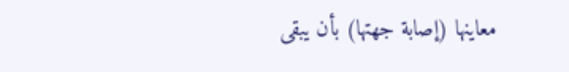معاينها (إصابة جهتها) بأن يبقى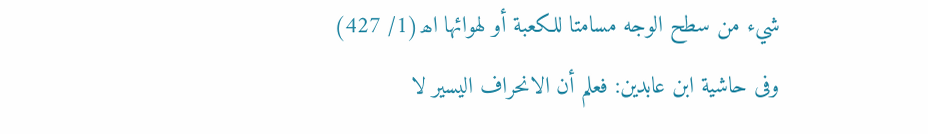شيء من سطح الوجه مسامتا للكعبة أو لهوائها اھ(1/ 427)
وفی حاشية ابن عابدين: فعلم أن الانحراف اليسير لا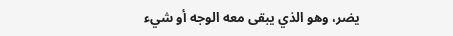يضر، وهو الذي يبقى معه الوجه أو شيء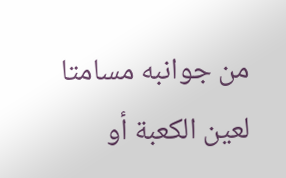من جوانبه مسامتا لعين الكعبة أو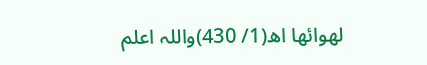لهوائها اھ(1/ 430)واللہ اعلم